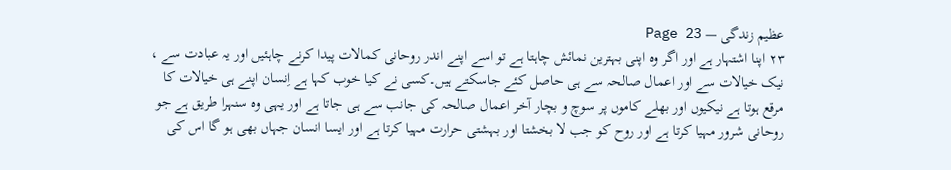عظیم زندگی — Page 23
۲۳ اپنا اشتہار ہے اور اگر وہ اپنی بہترین نمائش چاہتا ہے تو اسے اپنے اندر روحانی کمالات پیدا کرنے چاہئیں اور یہ عبادت سے ، نیک خیالات سے اور اعمال صالحہ سے ہی حاصل کئے جاسکتے ہیں۔کسی نے کیا خوب کہا ہے اِنسان اپنے ہی خیالات کا مرقع ہوتا ہے نیکیوں اور بھلے کاموں پر سوچ و بچار آخر اعمال صالحہ کی جانب سے ہی جاتا ہے اور یہی وہ سنہرا طریق ہے جو روحانی شرور مہیا کرتا ہے اور روح کو جب لا بخشتا اور بہشتی حرارت مہیا کرتا ہے اور ایسا انسان جہاں بھی ہو گا اس کی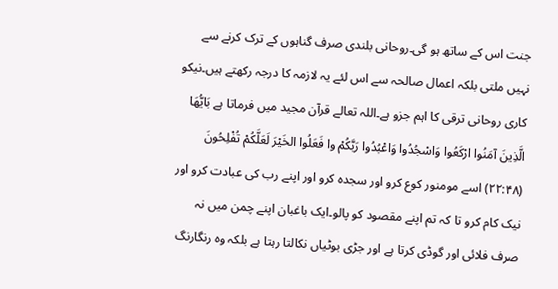جنت اس کے ساتھ ہو گی۔روحانی بلندی صرف گناہوں کے ترک کرنے سے نہیں ملتی بلکہ اعمال صالحہ سے اس لئے یہ لازمہ کا درجہ رکھتے ہیں۔نیکو کاری روحانی ترقی کا اہم جزو ہے۔اللہ تعالے قرآن مجید میں فرماتا ہے بَايُّهَا الَّذِينَ آمَنُوا ارْكَعُوا وَاسْجُدُوا وَاعْبُدُوا رَبَّكُمْ وا فَعَلُوا الخَيْرَ لَعَلَّكُمْ تُفْلِحُونَ (۲۲:۴۸) اسے مومنور کوع کرو اور سجدہ کرو اور اپنے رب کی عبادت کرو اور نیک کام کرو تا کہ تم اپنے مقصود کو پالو۔ایک باغبان اپنے چمن میں نہ صرف فلائی اور گوڈی کرتا ہے اور جڑی بوٹیاں نکالتا رہتا ہے بلکہ وہ رنگارنگ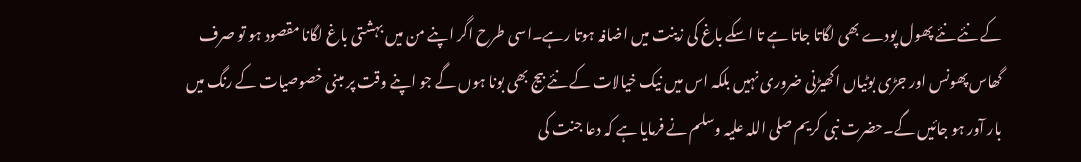کے نئے نئے پھول پودے بھی لگاتا جاتا ہے تا اسکے باغ کی زینت میں اضافہ ہوتا رہے۔اسی طرح اگر اپنے من میں بہشتی باغ لگانا مقصود ہو تو صرف گھاس پھونس اور جڑی بوٹیاں اکھیڑنی ضروری نہیں بلکہ اس میں نیک خیالات کے نئے بیج بھی بونا ہوں گے جو اپنے وقت پر مبنی خصوصیات کے رنگ میں بار آور ہو جائیں گے۔حضرت نبی کریم صلی اللہ علیہ وسلم نے فرمایا ہے کہ دعا جنت کی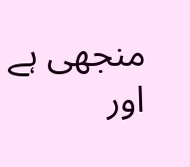منجھی ہے اور